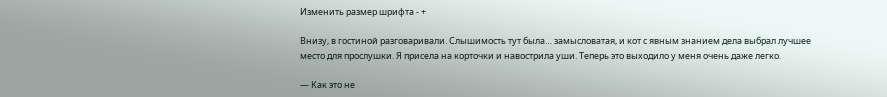Изменить размер шрифта - +

Внизу, в гостиной разговаривали. Слышимость тут была… замысловатая, и кот с явным знанием дела выбрал лучшее место для прослушки. Я присела на корточки и навострила уши. Теперь это выходило у меня очень даже легко.

— Как это не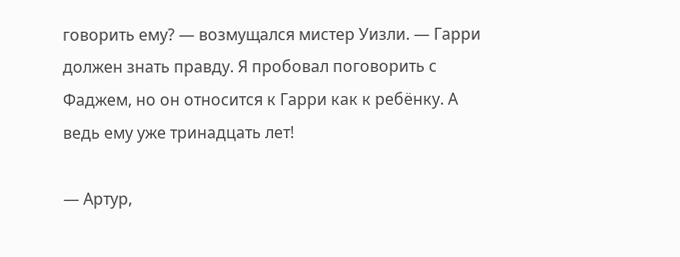говорить ему? — возмущался мистер Уизли. — Гарри должен знать правду. Я пробовал поговорить с Фаджем, но он относится к Гарри как к ребёнку. А ведь ему уже тринадцать лет!

— Артур,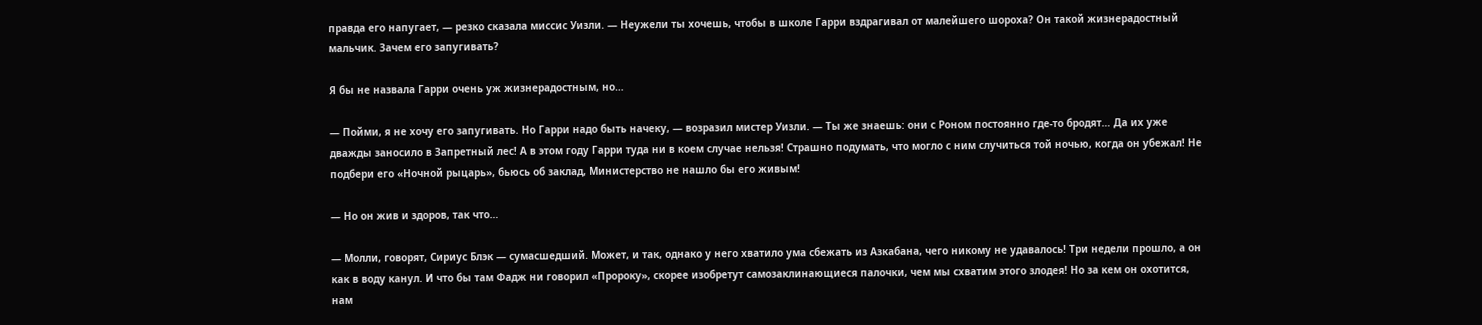правда его напугает, — резко сказала миссис Уизли. — Неужели ты хочешь, чтобы в школе Гарри вздрагивал от малейшего шороха? Он такой жизнерадостный мальчик. Зачем его запугивать?

Я бы не назвала Гарри очень уж жизнерадостным, но…

— Пойми, я не хочу его запугивать. Но Гарри надо быть начеку, — возразил мистер Уизли. — Ты же знаешь: они с Роном постоянно где-то бродят… Да их уже дважды заносило в Запретный лес! А в этом году Гарри туда ни в коем случае нельзя! Страшно подумать, что могло с ним случиться той ночью, когда он убежал! Не подбери его «Ночной рыцарь», бьюсь об заклад, Министерство не нашло бы его живым!

— Но он жив и здоров, так что…

— Молли, говорят, Сириус Блэк — сумасшедший. Может, и так, однако у него хватило ума сбежать из Азкабана, чего никому не удавалось! Три недели прошло, а он как в воду канул. И что бы там Фадж ни говорил «Пророку», скорее изобретут самозаклинающиеся палочки, чем мы схватим этого злодея! Но за кем он охотится, нам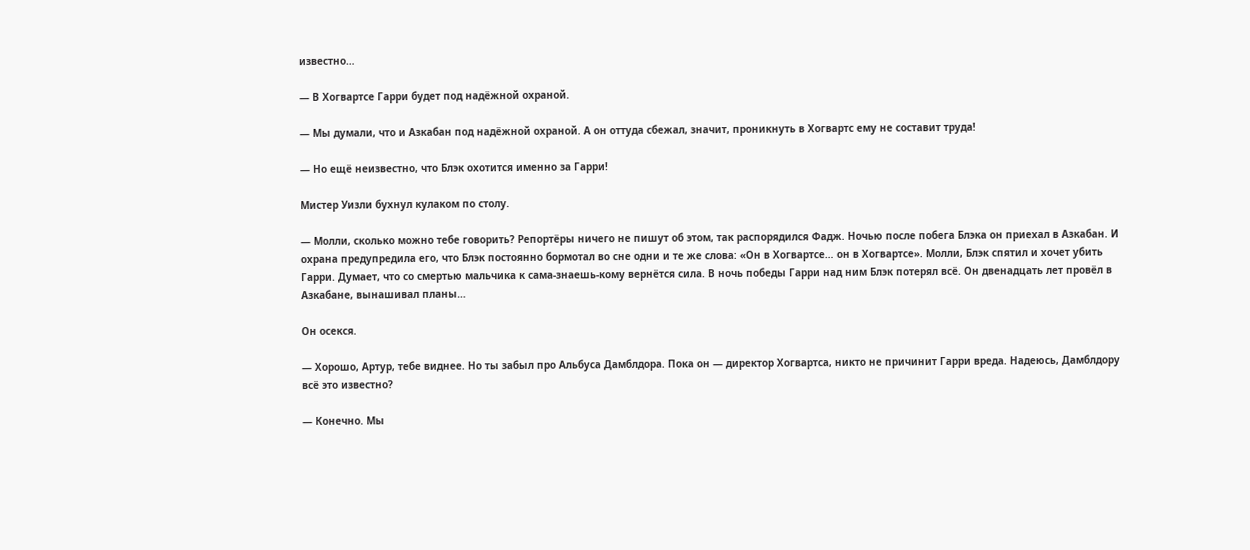известно…

— В Хогвартсе Гарри будет под надёжной охраной.

— Мы думали, что и Азкабан под надёжной охраной. А он оттуда сбежал, значит, проникнуть в Хогвартс ему не составит труда!

— Но ещё неизвестно, что Блэк охотится именно за Гарри!

Мистер Уизли бухнул кулаком по столу.

— Молли, сколько можно тебе говорить? Репортёры ничего не пишут об этом, так распорядился Фадж. Ночью после побега Блэка он приехал в Азкабан. И охрана предупредила его, что Блэк постоянно бормотал во сне одни и те же слова: «Он в Хогвартсе… он в Хогвартсе». Молли, Блэк спятил и хочет убить Гарри. Думает, что со смертью мальчика к сама-знаешь-кому вернётся сила. В ночь победы Гарри над ним Блэк потерял всё. Он двенадцать лет провёл в Азкабане, вынашивал планы…

Он осекся.

— Хорошо, Артур, тебе виднее. Но ты забыл про Альбуса Дамблдора. Пока он — директор Хогвартса, никто не причинит Гарри вреда. Надеюсь, Дамблдору всё это известно?

— Конечно. Мы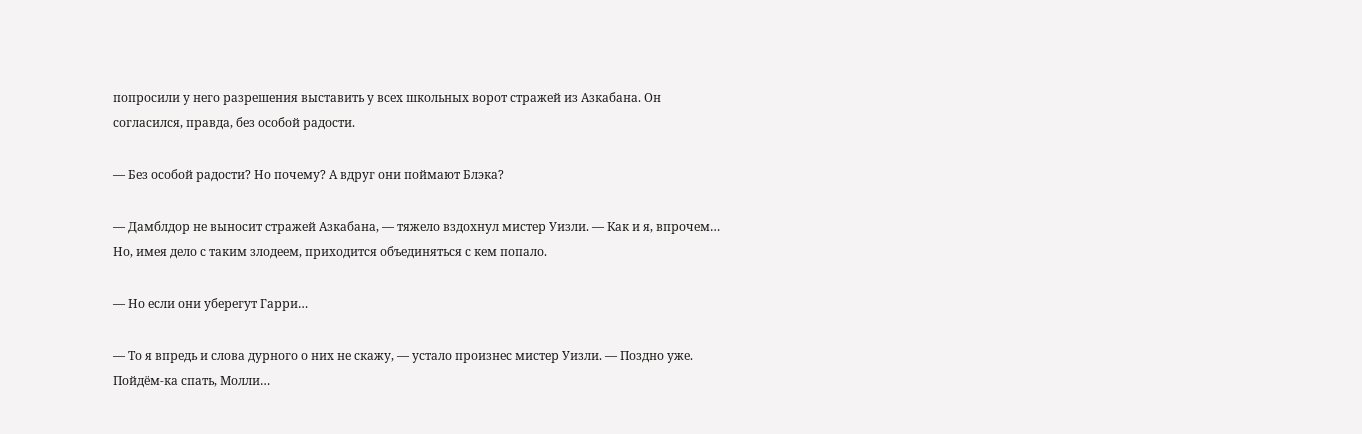попросили у него разрешения выставить у всех школьных ворот стражей из Азкабана. Он согласился, правда, без особой радости.

— Без особой радости? Но почему? А вдруг они поймают Блэка?

— Дамблдор не выносит стражей Азкабана, — тяжело вздохнул мистер Уизли. — Как и я, впрочем… Но, имея дело с таким злодеем, приходится объединяться с кем попало.

— Но если они уберегут Гарри…

— То я впредь и слова дурного о них не скажу, — устало произнес мистер Уизли. — Поздно уже. Пойдём-ка спать, Молли…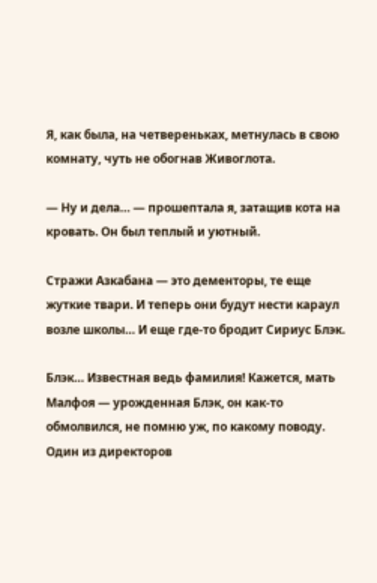Я, как была, на четвереньках, метнулась в свою комнату, чуть не обогнав Живоглота.

— Ну и дела… — прошептала я, затащив кота на кровать. Он был теплый и уютный.

Стражи Азкабана — это дементоры, те еще жуткие твари. И теперь они будут нести караул возле школы… И еще где-то бродит Сириус Блэк.

Блэк… Известная ведь фамилия! Кажется, мать Малфоя — урожденная Блэк, он как-то обмолвился, не помню уж, по какому поводу. Один из директоров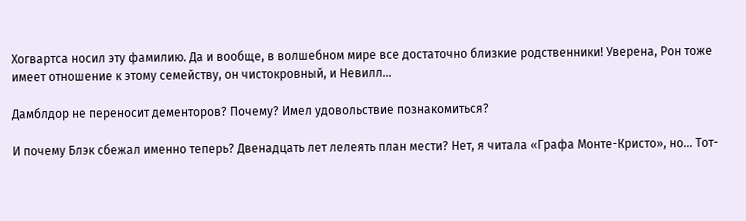Хогвартса носил эту фамилию. Да и вообще, в волшебном мире все достаточно близкие родственники! Уверена, Рон тоже имеет отношение к этому семейству, он чистокровный, и Невилл…

Дамблдор не переносит дементоров? Почему? Имел удовольствие познакомиться?

И почему Блэк сбежал именно теперь? Двенадцать лет лелеять план мести? Нет, я читала «Графа Монте-Кристо», но… Тот-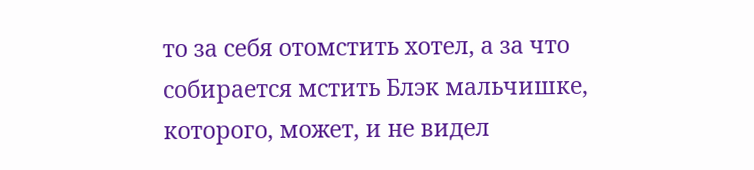то за себя отомстить хотел, а за что собирается мстить Блэк мальчишке, которого, может, и не видел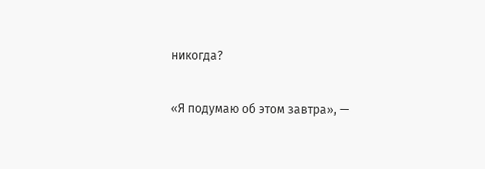никогда?

«Я подумаю об этом завтра», —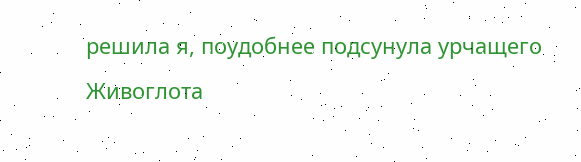решила я, поудобнее подсунула урчащего Живоглота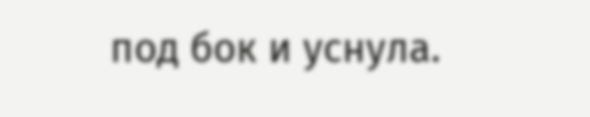под бок и уснула.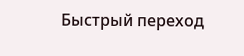Быстрый переход